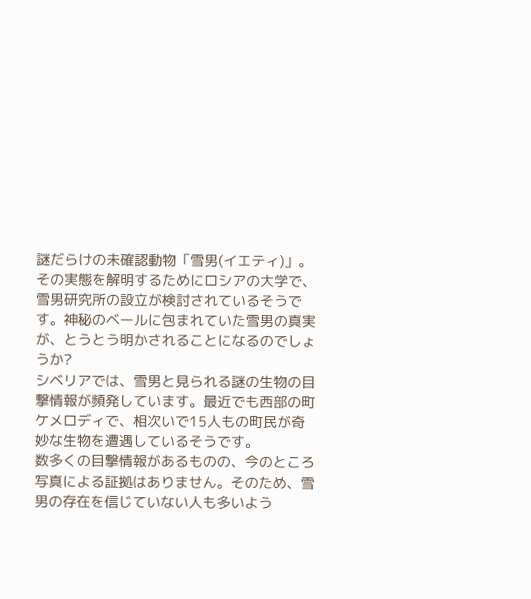謎だらけの未確認動物「雪男(イエティ)」。その実態を解明するためにロシアの大学で、雪男研究所の設立が検討されているそうです。神秘のベールに包まれていた雪男の真実が、とうとう明かされることになるのでしょうか?
シベリアでは、雪男と見られる謎の生物の目撃情報が頻発しています。最近でも西部の町ケメロディで、相次いで15人もの町民が奇妙な生物を遭遇しているそうです。
数多くの目撃情報があるものの、今のところ写真による証拠はありません。そのため、雪男の存在を信じていない人も多いよう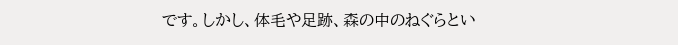です。しかし、体毛や足跡、森の中のねぐらとい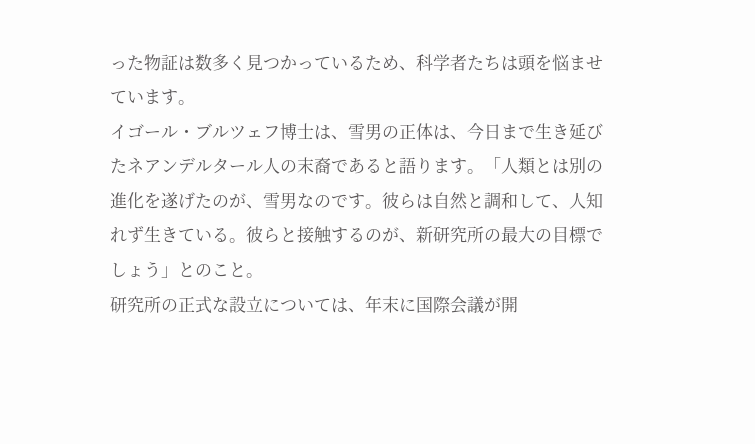った物証は数多く見つかっているため、科学者たちは頭を悩ませています。
イゴール・ブルツェフ博士は、雪男の正体は、今日まで生き延びたネアンデルタール人の末裔であると語ります。「人類とは別の進化を遂げたのが、雪男なのです。彼らは自然と調和して、人知れず生きている。彼らと接触するのが、新研究所の最大の目標でしょう」とのこと。
研究所の正式な設立については、年末に国際会議が開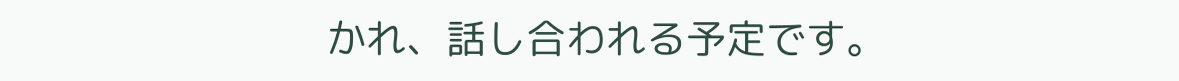かれ、話し合われる予定です。